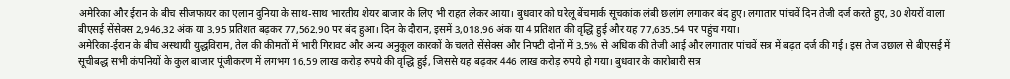अमेरिका और ईरान के बीच सीजफायर का एलान दुनिया के साथ-साथ भारतीय शेयर बाजार के लिए भी राहत लेकर आया। बुधवार को घरेलू बेंचमार्क सूचकांक लंबी छलांग लगाकर बंद हुए। लगातार पांचवें दिन तेजी दर्ज करते हुए, 30 शेयरों वाला बीएसई सेंसेक्स 2,946.32 अंक या 3.95 प्रतिशत बढ़कर 77,562.90 पर बंद हुआ। दिन के दौरान, इसमें 3,018.96 अंक या 4 प्रतिशत की वृद्धि हुई और यह 77,635.54 पर पहुंच गया।
अमेरिका-ईरान के बीच अस्थायी युद्धविराम, तेल की कीमतों में भारी गिरावट और अन्य अनुकूल कारकों के चलते सेंसेक्स और निफ्टी दोनों में 3.5% से अधिक की तेजी आई और लगातार पांचवें सत्र में बढ़त दर्ज की गई। इस तेज उछाल से बीएसई में सूचीबद्ध सभी कंपनियों के कुल बाजार पूंजीकरण में लगभग 16.59 लाख करोड़ रुपये की वृद्धि हुई, जिससे यह बढ़कर 446 लाख करोड़ रुपये हो गया। बुधवार के कारोबारी सत्र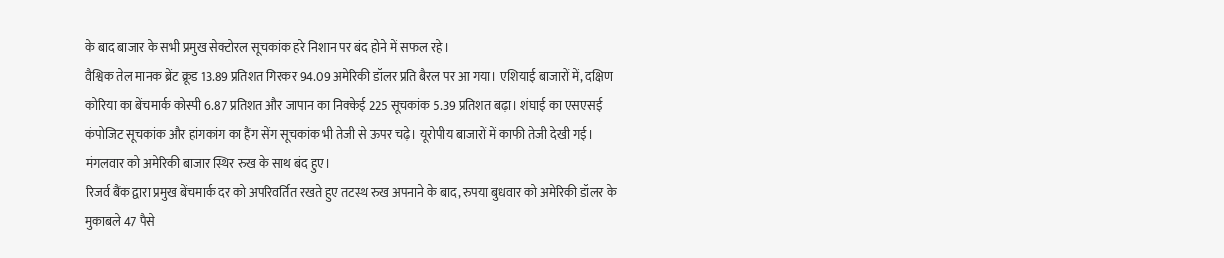के बाद बाजार के सभी प्रमुख सेक्टोरल सूचकांक हरे निशान पर बंद होने में सफल रहे।
वैश्विक तेल मानक ब्रेंट क्रूड 13.89 प्रतिशत गिरकर 94.09 अमेरिकी डॉलर प्रति बैरल पर आ गया। एशियाई बाजारों में, दक्षिण कोरिया का बेंचमार्क कोस्पी 6.87 प्रतिशत और जापान का निक्केई 225 सूचकांक 5.39 प्रतिशत बढ़ा। शंघाई का एसएसई कंपोजिट सूचकांक और हांगकांग का हैंग सेंग सूचकांक भी तेजी से ऊपर चढ़े। यूरोपीय बाजारों में काफी तेजी देखी गई। मंगलवार को अमेरिकी बाजार स्थिर रुख के साथ बंद हुए।
रिजर्व बैंक द्वारा प्रमुख बेंचमार्क दर को अपरिवर्तित रखते हुए तटस्थ रुख अपनाने के बाद, रुपया बुधवार को अमेरिकी डॉलर के मुकाबले 47 पैसे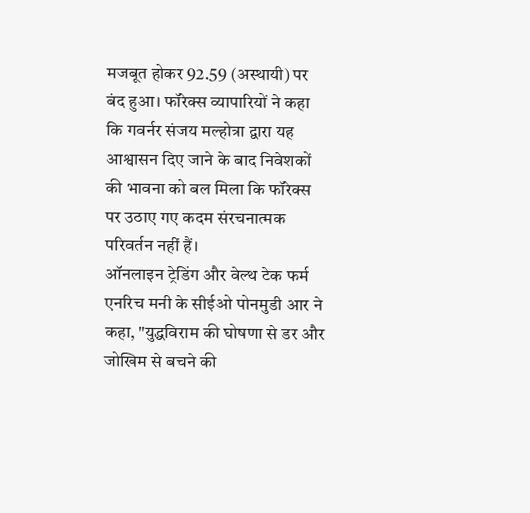मजबूत होकर 92.59 (अस्थायी) पर बंद हुआ। फॉरेक्स व्यापारियों ने कहा कि गवर्नर संजय मल्होत्रा द्वारा यह आश्वासन दिए जाने के बाद निवेशकों की भावना को बल मिला कि फॉरेक्स पर उठाए गए कदम संरचनात्मक परिवर्तन नहीं हैं।
ऑनलाइन ट्रेडिंग और वेल्थ टेक फर्म एनरिच मनी के सीईओ पोनमुडी आर ने कहा, "युद्धविराम की घोषणा से डर और जोखिम से बचने की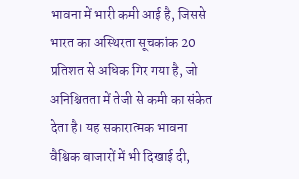भावना में भारी कमी आई है, जिससे भारत का अस्थिरता सूचकांक 20 प्रतिशत से अधिक गिर गया है, जो अनिश्चितता में तेजी से कमी का संकेत देता है। यह सकारात्मक भावना वैश्विक बाजारों में भी दिखाई दी,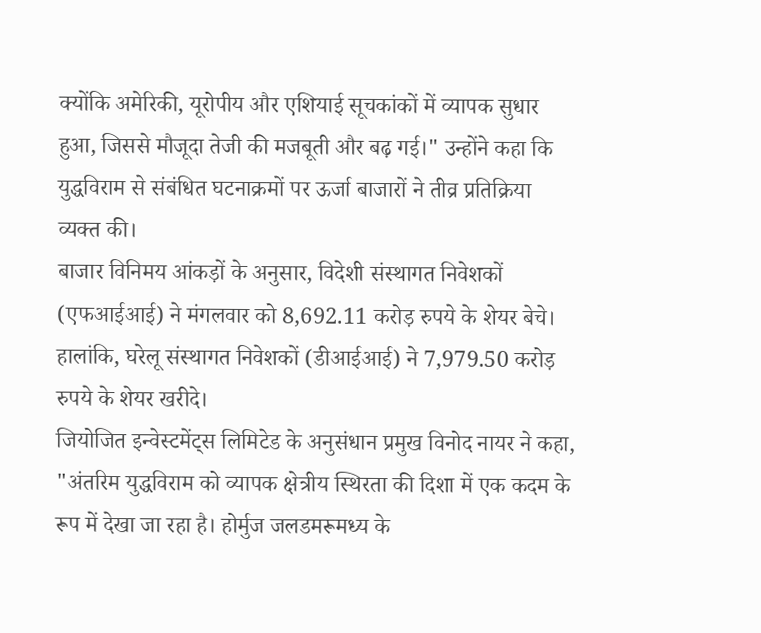क्योंकि अमेरिकी, यूरोपीय और एशियाई सूचकांकों में व्यापक सुधार हुआ, जिससे मौजूदा तेजी की मजबूती और बढ़ गई।" उन्होंने कहा कि युद्धविराम से संबंधित घटनाक्रमों पर ऊर्जा बाजारों ने तीव्र प्रतिक्रिया व्यक्त की।
बाजार विनिमय आंकड़ों के अनुसार, विदेशी संस्थागत निवेशकों (एफआईआई) ने मंगलवार को 8,692.11 करोड़ रुपये के शेयर बेचे। हालांकि, घरेलू संस्थागत निवेशकों (डीआईआई) ने 7,979.50 करोड़ रुपये के शेयर खरीदे।
जियोजित इन्वेस्टमेंट्स लिमिटेड के अनुसंधान प्रमुख विनोद नायर ने कहा, "अंतरिम युद्धविराम को व्यापक क्षेत्रीय स्थिरता की दिशा में एक कदम के रूप में देखा जा रहा है। होर्मुज जलडमरूमध्य के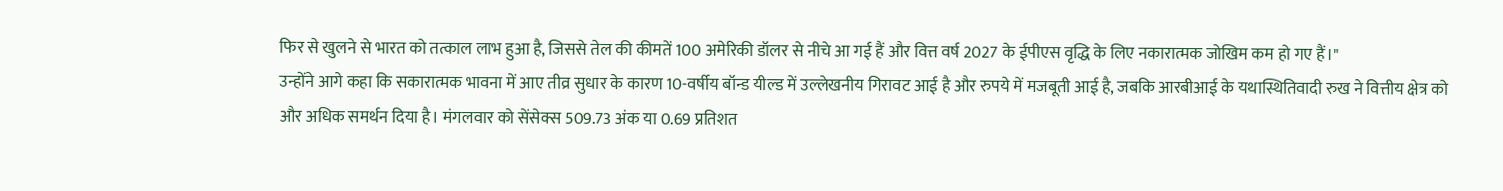फिर से खुलने से भारत को तत्काल लाभ हुआ है, जिससे तेल की कीमतें 100 अमेरिकी डॉलर से नीचे आ गई हैं और वित्त वर्ष 2027 के ईपीएस वृद्धि के लिए नकारात्मक जोखिम कम हो गए हैं।"
उन्होंने आगे कहा कि सकारात्मक भावना में आए तीव्र सुधार के कारण 10-वर्षीय बॉन्ड यील्ड में उल्लेखनीय गिरावट आई है और रुपये में मजबूती आई है, जबकि आरबीआई के यथास्थितिवादी रुख ने वित्तीय क्षेत्र को और अधिक समर्थन दिया है। मंगलवार को सेंसेक्स 509.73 अंक या 0.69 प्रतिशत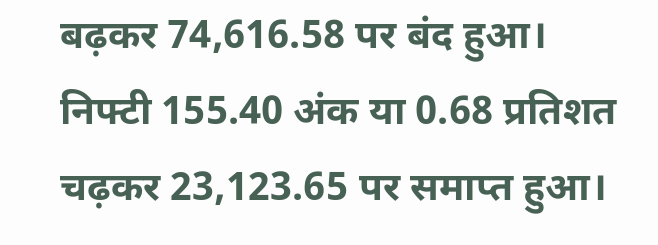बढ़कर 74,616.58 पर बंद हुआ। निफ्टी 155.40 अंक या 0.68 प्रतिशत चढ़कर 23,123.65 पर समाप्त हुआ।